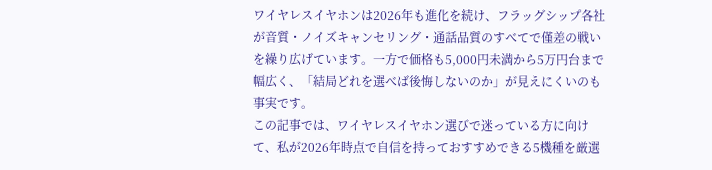ワイヤレスイヤホンは2026年も進化を続け、フラッグシップ各社が音質・ノイズキャンセリング・通話品質のすべてで僅差の戦いを繰り広げています。一方で価格も5,000円未満から5万円台まで幅広く、「結局どれを選べば後悔しないのか」が見えにくいのも事実です。
この記事では、ワイヤレスイヤホン選びで迷っている方に向けて、私が2026年時点で自信を持っておすすめできる5機種を厳選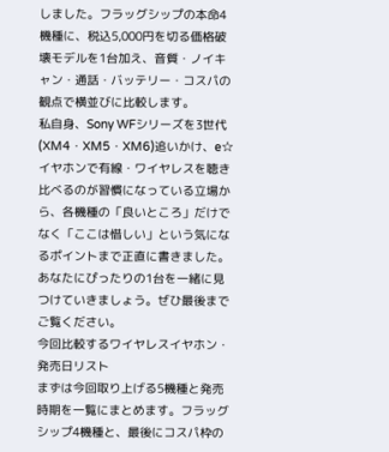しました。フラッグシップの本命4機種に、税込5,000円を切る価格破壊モデルを1台加え、音質・ノイキャン・通話・バッテリー・コスパの観点で横並びに比較します。
私自身、Sony WFシリーズを3世代(XM4・XM5・XM6)追いかけ、e☆イヤホンで有線・ワイヤレスを聴き比べるのが習慣になっている立場から、各機種の「良いところ」だけでなく「ここは惜しい」という気になるポイントまで正直に書きました。あなたにぴったりの1台を一緒に見つけていきましょう。ぜひ最後までご覧ください。
今回比較するワイヤレスイヤホン・発売日リスト
まずは今回取り上げる5機種と発売時期を一覧にまとめます。フラッグシップ4機種と、最後にコスパ枠の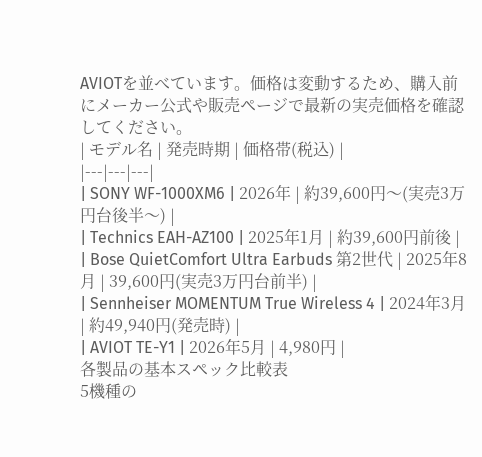AVIOTを並べています。価格は変動するため、購入前にメーカー公式や販売ページで最新の実売価格を確認してください。
| モデル名 | 発売時期 | 価格帯(税込) |
|---|---|---|
| SONY WF-1000XM6 | 2026年 | 約39,600円〜(実売3万円台後半〜) |
| Technics EAH-AZ100 | 2025年1月 | 約39,600円前後 |
| Bose QuietComfort Ultra Earbuds 第2世代 | 2025年8月 | 39,600円(実売3万円台前半) |
| Sennheiser MOMENTUM True Wireless 4 | 2024年3月 | 約49,940円(発売時) |
| AVIOT TE-Y1 | 2026年5月 | 4,980円 |
各製品の基本スペック比較表
5機種の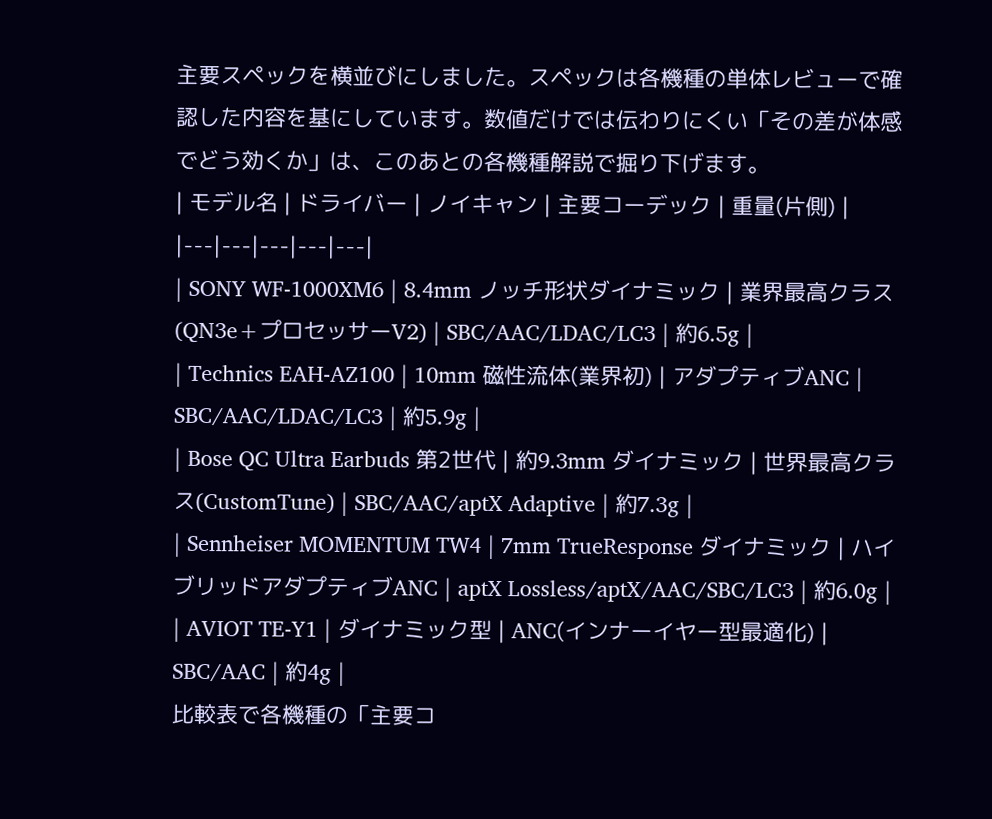主要スペックを横並びにしました。スペックは各機種の単体レビューで確認した内容を基にしています。数値だけでは伝わりにくい「その差が体感でどう効くか」は、このあとの各機種解説で掘り下げます。
| モデル名 | ドライバー | ノイキャン | 主要コーデック | 重量(片側) |
|---|---|---|---|---|
| SONY WF-1000XM6 | 8.4mm ノッチ形状ダイナミック | 業界最高クラス(QN3e+プロセッサーV2) | SBC/AAC/LDAC/LC3 | 約6.5g |
| Technics EAH-AZ100 | 10mm 磁性流体(業界初) | アダプティブANC | SBC/AAC/LDAC/LC3 | 約5.9g |
| Bose QC Ultra Earbuds 第2世代 | 約9.3mm ダイナミック | 世界最高クラス(CustomTune) | SBC/AAC/aptX Adaptive | 約7.3g |
| Sennheiser MOMENTUM TW4 | 7mm TrueResponse ダイナミック | ハイブリッドアダプティブANC | aptX Lossless/aptX/AAC/SBC/LC3 | 約6.0g |
| AVIOT TE-Y1 | ダイナミック型 | ANC(インナーイヤー型最適化) | SBC/AAC | 約4g |
比較表で各機種の「主要コ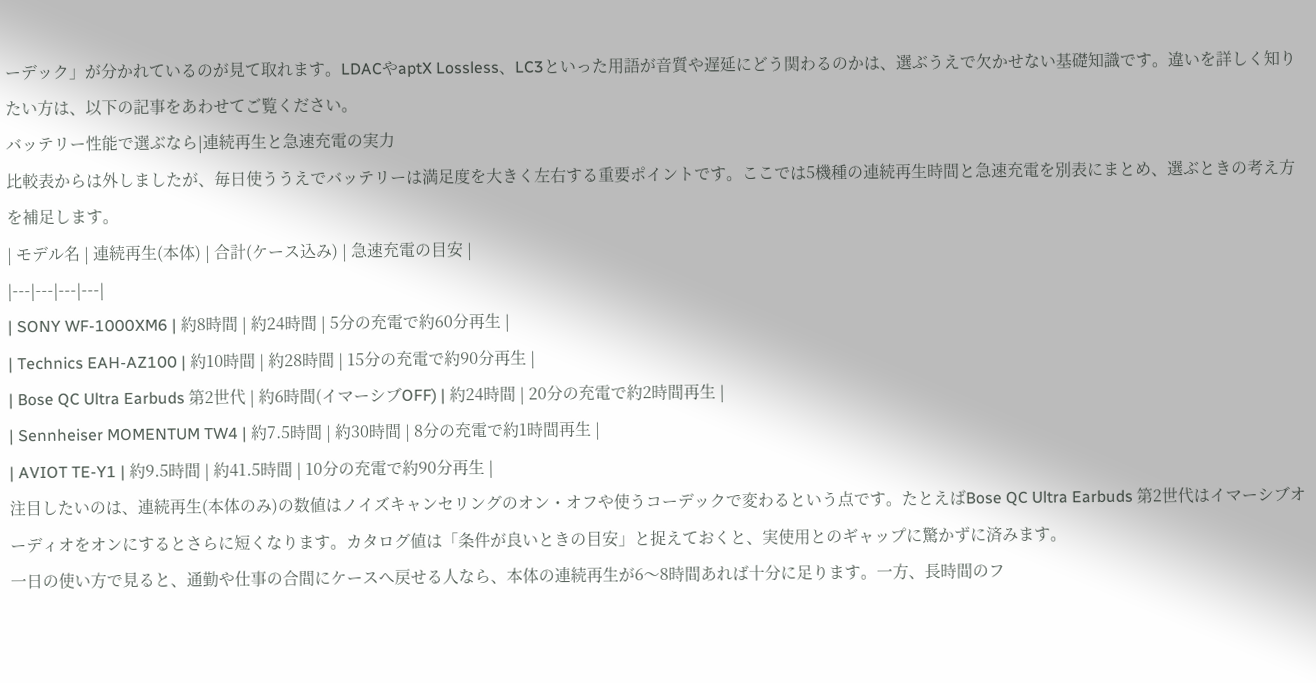ーデック」が分かれているのが見て取れます。LDACやaptX Lossless、LC3といった用語が音質や遅延にどう関わるのかは、選ぶうえで欠かせない基礎知識です。違いを詳しく知りたい方は、以下の記事をあわせてご覧ください。
バッテリー性能で選ぶなら|連続再生と急速充電の実力
比較表からは外しましたが、毎日使ううえでバッテリーは満足度を大きく左右する重要ポイントです。ここでは5機種の連続再生時間と急速充電を別表にまとめ、選ぶときの考え方を補足します。
| モデル名 | 連続再生(本体) | 合計(ケース込み) | 急速充電の目安 |
|---|---|---|---|
| SONY WF-1000XM6 | 約8時間 | 約24時間 | 5分の充電で約60分再生 |
| Technics EAH-AZ100 | 約10時間 | 約28時間 | 15分の充電で約90分再生 |
| Bose QC Ultra Earbuds 第2世代 | 約6時間(イマーシブOFF) | 約24時間 | 20分の充電で約2時間再生 |
| Sennheiser MOMENTUM TW4 | 約7.5時間 | 約30時間 | 8分の充電で約1時間再生 |
| AVIOT TE-Y1 | 約9.5時間 | 約41.5時間 | 10分の充電で約90分再生 |
注目したいのは、連続再生(本体のみ)の数値はノイズキャンセリングのオン・オフや使うコーデックで変わるという点です。たとえばBose QC Ultra Earbuds 第2世代はイマーシブオーディオをオンにするとさらに短くなります。カタログ値は「条件が良いときの目安」と捉えておくと、実使用とのギャップに驚かずに済みます。
一日の使い方で見ると、通勤や仕事の合間にケースへ戻せる人なら、本体の連続再生が6〜8時間あれば十分に足ります。一方、長時間のフ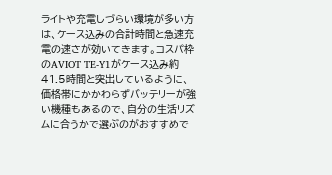ライトや充電しづらい環境が多い方は、ケース込みの合計時間と急速充電の速さが効いてきます。コスパ枠のAVIOT TE-Y1がケース込み約41.5時間と突出しているように、価格帯にかかわらずバッテリーが強い機種もあるので、自分の生活リズムに合うかで選ぶのがおすすめで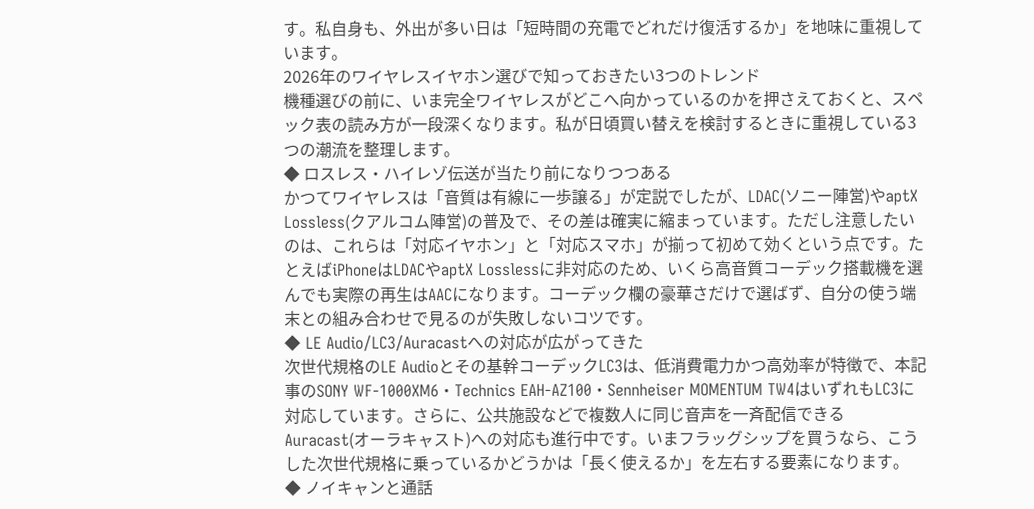す。私自身も、外出が多い日は「短時間の充電でどれだけ復活するか」を地味に重視しています。
2026年のワイヤレスイヤホン選びで知っておきたい3つのトレンド
機種選びの前に、いま完全ワイヤレスがどこへ向かっているのかを押さえておくと、スペック表の読み方が一段深くなります。私が日頃買い替えを検討するときに重視している3つの潮流を整理します。
◆ ロスレス・ハイレゾ伝送が当たり前になりつつある
かつてワイヤレスは「音質は有線に一歩譲る」が定説でしたが、LDAC(ソニー陣営)やaptX Lossless(クアルコム陣営)の普及で、その差は確実に縮まっています。ただし注意したいのは、これらは「対応イヤホン」と「対応スマホ」が揃って初めて効くという点です。たとえばiPhoneはLDACやaptX Losslessに非対応のため、いくら高音質コーデック搭載機を選んでも実際の再生はAACになります。コーデック欄の豪華さだけで選ばず、自分の使う端末との組み合わせで見るのが失敗しないコツです。
◆ LE Audio/LC3/Auracastへの対応が広がってきた
次世代規格のLE Audioとその基幹コーデックLC3は、低消費電力かつ高効率が特徴で、本記事のSONY WF-1000XM6・Technics EAH-AZ100・Sennheiser MOMENTUM TW4はいずれもLC3に対応しています。さらに、公共施設などで複数人に同じ音声を一斉配信できるAuracast(オーラキャスト)への対応も進行中です。いまフラッグシップを買うなら、こうした次世代規格に乗っているかどうかは「長く使えるか」を左右する要素になります。
◆ ノイキャンと通話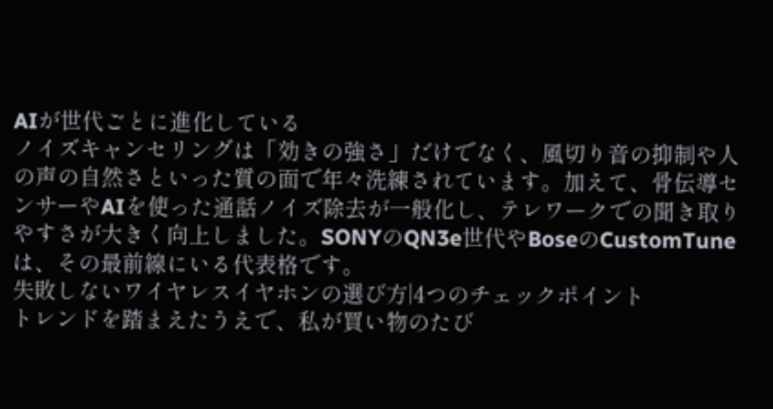AIが世代ごとに進化している
ノイズキャンセリングは「効きの強さ」だけでなく、風切り音の抑制や人の声の自然さといった質の面で年々洗練されています。加えて、骨伝導センサーやAIを使った通話ノイズ除去が一般化し、テレワークでの聞き取りやすさが大きく向上しました。SONYのQN3e世代やBoseのCustomTuneは、その最前線にいる代表格です。
失敗しないワイヤレスイヤホンの選び方|4つのチェックポイント
トレンドを踏まえたうえで、私が買い物のたび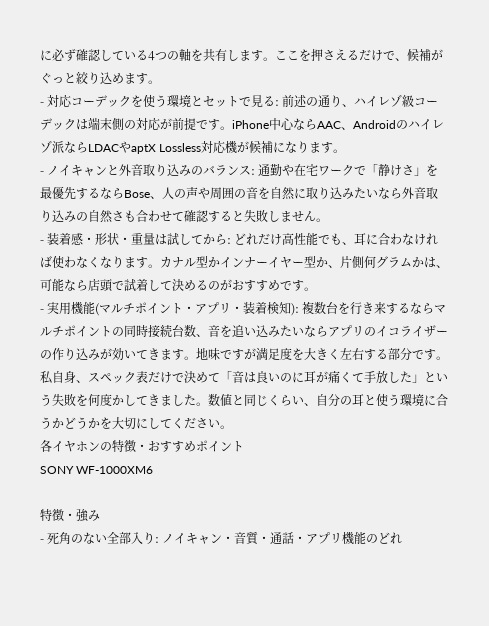に必ず確認している4つの軸を共有します。ここを押さえるだけで、候補がぐっと絞り込めます。
- 対応コーデックを使う環境とセットで見る: 前述の通り、ハイレゾ級コーデックは端末側の対応が前提です。iPhone中心ならAAC、Androidのハイレゾ派ならLDACやaptX Lossless対応機が候補になります。
- ノイキャンと外音取り込みのバランス: 通勤や在宅ワークで「静けさ」を最優先するならBose、人の声や周囲の音を自然に取り込みたいなら外音取り込みの自然さも合わせて確認すると失敗しません。
- 装着感・形状・重量は試してから: どれだけ高性能でも、耳に合わなければ使わなくなります。カナル型かインナーイヤー型か、片側何グラムかは、可能なら店頭で試着して決めるのがおすすめです。
- 実用機能(マルチポイント・アプリ・装着検知): 複数台を行き来するならマルチポイントの同時接続台数、音を追い込みたいならアプリのイコライザーの作り込みが効いてきます。地味ですが満足度を大きく左右する部分です。
私自身、スペック表だけで決めて「音は良いのに耳が痛くて手放した」という失敗を何度かしてきました。数値と同じくらい、自分の耳と使う環境に合うかどうかを大切にしてください。
各イヤホンの特徴・おすすめポイント
SONY WF-1000XM6

特徴・強み
- 死角のない全部入り: ノイキャン・音質・通話・アプリ機能のどれ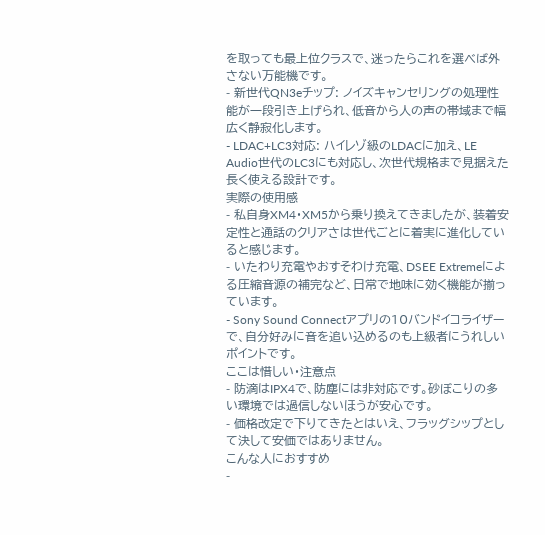を取っても最上位クラスで、迷ったらこれを選べば外さない万能機です。
- 新世代QN3eチップ: ノイズキャンセリングの処理性能が一段引き上げられ、低音から人の声の帯域まで幅広く静寂化します。
- LDAC+LC3対応: ハイレゾ級のLDACに加え、LE Audio世代のLC3にも対応し、次世代規格まで見据えた長く使える設計です。
実際の使用感
- 私自身XM4・XM5から乗り換えてきましたが、装着安定性と通話のクリアさは世代ごとに着実に進化していると感じます。
- いたわり充電やおすそわけ充電、DSEE Extremeによる圧縮音源の補完など、日常で地味に効く機能が揃っています。
- Sony Sound Connectアプリの10バンドイコライザーで、自分好みに音を追い込めるのも上級者にうれしいポイントです。
ここは惜しい・注意点
- 防滴はIPX4で、防塵には非対応です。砂ぼこりの多い環境では過信しないほうが安心です。
- 価格改定で下りてきたとはいえ、フラッグシップとして決して安価ではありません。
こんな人におすすめ
-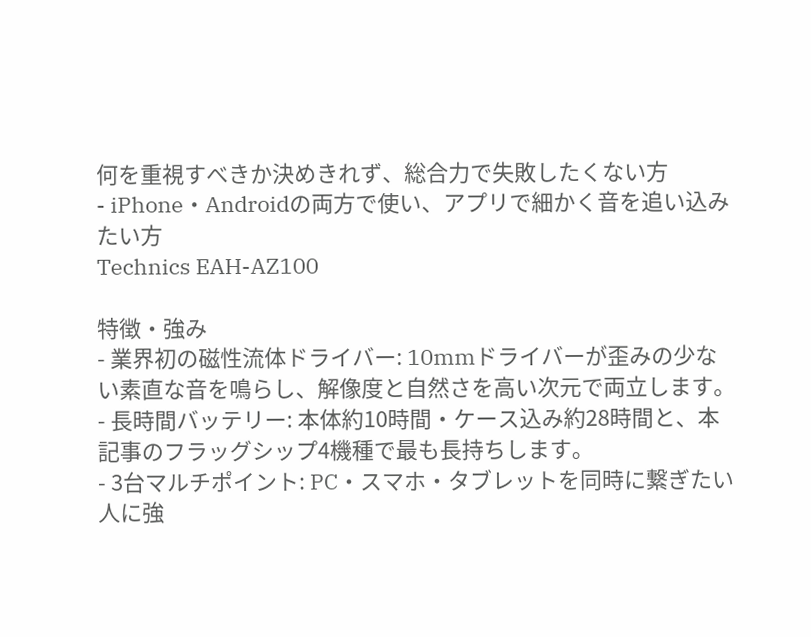何を重視すべきか決めきれず、総合力で失敗したくない方
- iPhone・Androidの両方で使い、アプリで細かく音を追い込みたい方
Technics EAH-AZ100

特徴・強み
- 業界初の磁性流体ドライバー: 10mmドライバーが歪みの少ない素直な音を鳴らし、解像度と自然さを高い次元で両立します。
- 長時間バッテリー: 本体約10時間・ケース込み約28時間と、本記事のフラッグシップ4機種で最も長持ちします。
- 3台マルチポイント: PC・スマホ・タブレットを同時に繋ぎたい人に強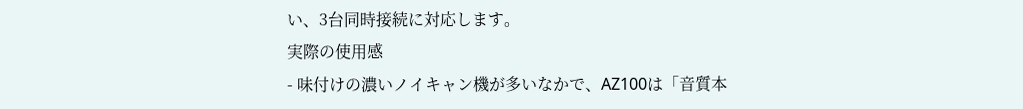い、3台同時接続に対応します。
実際の使用感
- 味付けの濃いノイキャン機が多いなかで、AZ100は「音質本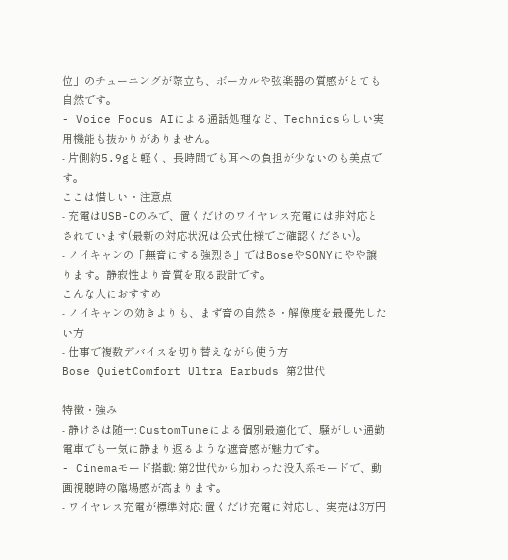位」のチューニングが際立ち、ボーカルや弦楽器の質感がとても自然です。
- Voice Focus AIによる通話処理など、Technicsらしい実用機能も抜かりがありません。
- 片側約5.9gと軽く、長時間でも耳への負担が少ないのも美点です。
ここは惜しい・注意点
- 充電はUSB-Cのみで、置くだけのワイヤレス充電には非対応とされています(最新の対応状況は公式仕様でご確認ください)。
- ノイキャンの「無音にする強烈さ」ではBoseやSONYにやや譲ります。静寂性より音質を取る設計です。
こんな人におすすめ
- ノイキャンの効きよりも、まず音の自然さ・解像度を最優先したい方
- 仕事で複数デバイスを切り替えながら使う方
Bose QuietComfort Ultra Earbuds 第2世代

特徴・強み
- 静けさは随一: CustomTuneによる個別最適化で、騒がしい通勤電車でも一気に静まり返るような遮音感が魅力です。
- Cinemaモード搭載: 第2世代から加わった没入系モードで、動画視聴時の臨場感が高まります。
- ワイヤレス充電が標準対応: 置くだけ充電に対応し、実売は3万円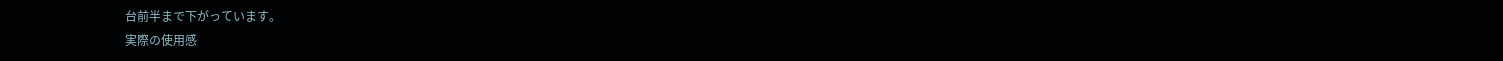台前半まで下がっています。
実際の使用感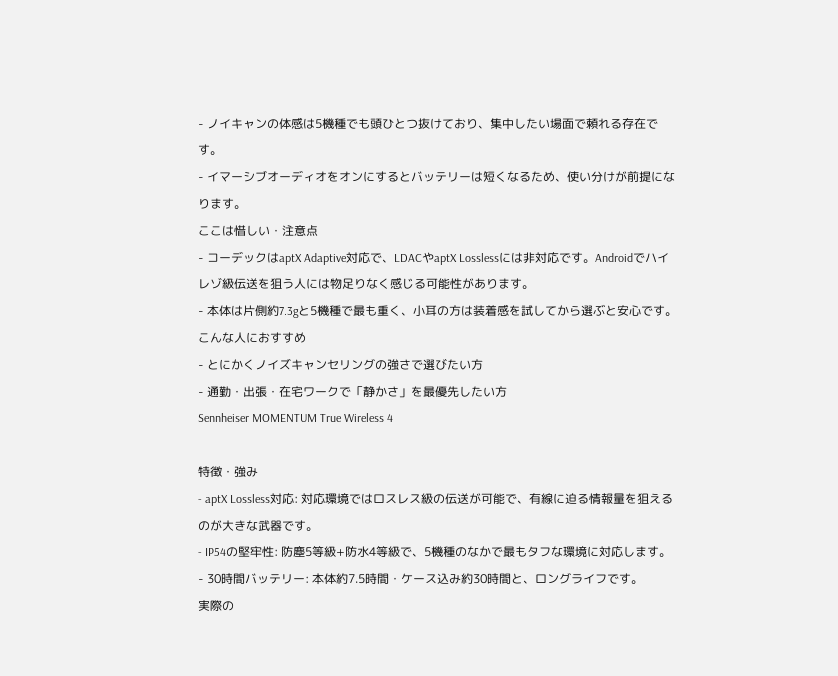- ノイキャンの体感は5機種でも頭ひとつ抜けており、集中したい場面で頼れる存在です。
- イマーシブオーディオをオンにするとバッテリーは短くなるため、使い分けが前提になります。
ここは惜しい・注意点
- コーデックはaptX Adaptive対応で、LDACやaptX Losslessには非対応です。Androidでハイレゾ級伝送を狙う人には物足りなく感じる可能性があります。
- 本体は片側約7.3gと5機種で最も重く、小耳の方は装着感を試してから選ぶと安心です。
こんな人におすすめ
- とにかくノイズキャンセリングの強さで選びたい方
- 通勤・出張・在宅ワークで「静かさ」を最優先したい方
Sennheiser MOMENTUM True Wireless 4

特徴・強み
- aptX Lossless対応: 対応環境ではロスレス級の伝送が可能で、有線に迫る情報量を狙えるのが大きな武器です。
- IP54の堅牢性: 防塵5等級+防水4等級で、5機種のなかで最もタフな環境に対応します。
- 30時間バッテリー: 本体約7.5時間・ケース込み約30時間と、ロングライフです。
実際の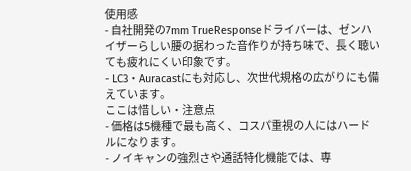使用感
- 自社開発の7mm TrueResponseドライバーは、ゼンハイザーらしい腰の据わった音作りが持ち味で、長く聴いても疲れにくい印象です。
- LC3・Auracastにも対応し、次世代規格の広がりにも備えています。
ここは惜しい・注意点
- 価格は5機種で最も高く、コスパ重視の人にはハードルになります。
- ノイキャンの強烈さや通話特化機能では、専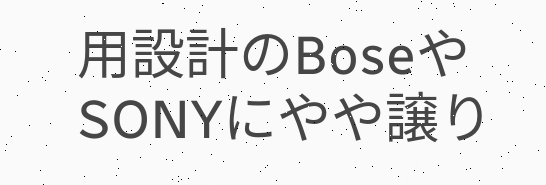用設計のBoseやSONYにやや譲り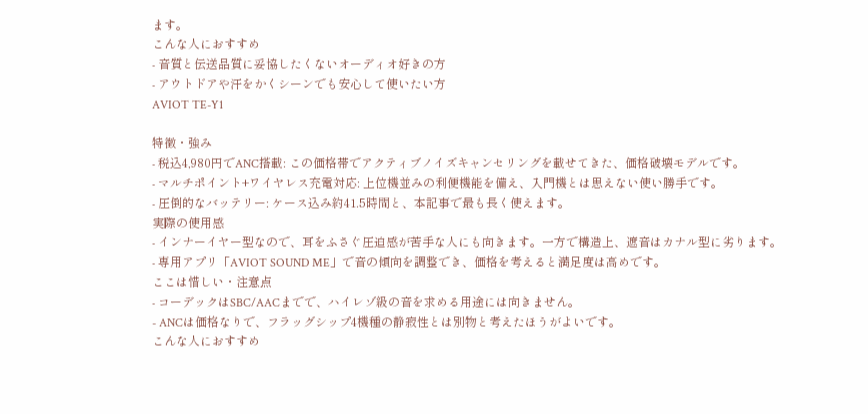ます。
こんな人におすすめ
- 音質と伝送品質に妥協したくないオーディオ好きの方
- アウトドアや汗をかくシーンでも安心して使いたい方
AVIOT TE-Y1

特徴・強み
- 税込4,980円でANC搭載: この価格帯でアクティブノイズキャンセリングを載せてきた、価格破壊モデルです。
- マルチポイント+ワイヤレス充電対応: 上位機並みの利便機能を備え、入門機とは思えない使い勝手です。
- 圧倒的なバッテリー: ケース込み約41.5時間と、本記事で最も長く使えます。
実際の使用感
- インナーイヤー型なので、耳をふさぐ圧迫感が苦手な人にも向きます。一方で構造上、遮音はカナル型に劣ります。
- 専用アプリ「AVIOT SOUND ME」で音の傾向を調整でき、価格を考えると満足度は高めです。
ここは惜しい・注意点
- コーデックはSBC/AACまでで、ハイレゾ級の音を求める用途には向きません。
- ANCは価格なりで、フラッグシップ4機種の静寂性とは別物と考えたほうがよいです。
こんな人におすすめ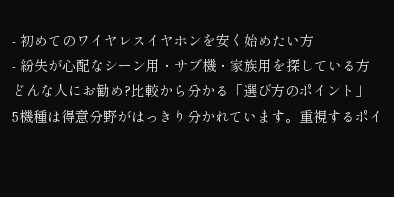- 初めてのワイヤレスイヤホンを安く始めたい方
- 紛失が心配なシーン用・サブ機・家族用を探している方
どんな人にお勧め?比較から分かる「選び方のポイント」
5機種は得意分野がはっきり分かれています。重視するポイ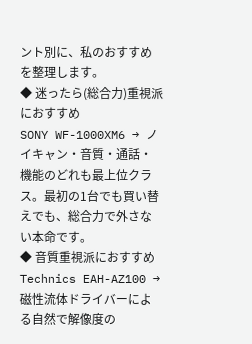ント別に、私のおすすめを整理します。
◆ 迷ったら(総合力)重視派におすすめ
SONY WF-1000XM6 → ノイキャン・音質・通話・機能のどれも最上位クラス。最初の1台でも買い替えでも、総合力で外さない本命です。
◆ 音質重視派におすすめ
Technics EAH-AZ100 → 磁性流体ドライバーによる自然で解像度の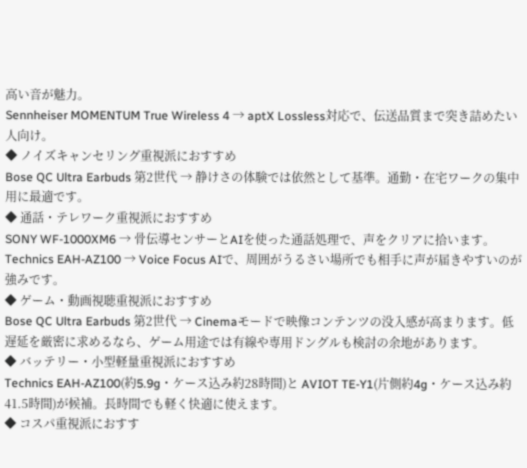高い音が魅力。
Sennheiser MOMENTUM True Wireless 4 → aptX Lossless対応で、伝送品質まで突き詰めたい人向け。
◆ ノイズキャンセリング重視派におすすめ
Bose QC Ultra Earbuds 第2世代 → 静けさの体験では依然として基準。通勤・在宅ワークの集中用に最適です。
◆ 通話・テレワーク重視派におすすめ
SONY WF-1000XM6 → 骨伝導センサーとAIを使った通話処理で、声をクリアに拾います。
Technics EAH-AZ100 → Voice Focus AIで、周囲がうるさい場所でも相手に声が届きやすいのが強みです。
◆ ゲーム・動画視聴重視派におすすめ
Bose QC Ultra Earbuds 第2世代 → Cinemaモードで映像コンテンツの没入感が高まります。低遅延を厳密に求めるなら、ゲーム用途では有線や専用ドングルも検討の余地があります。
◆ バッテリー・小型軽量重視派におすすめ
Technics EAH-AZ100(約5.9g・ケース込み約28時間)と AVIOT TE-Y1(片側約4g・ケース込み約41.5時間)が候補。長時間でも軽く快適に使えます。
◆ コスパ重視派におすす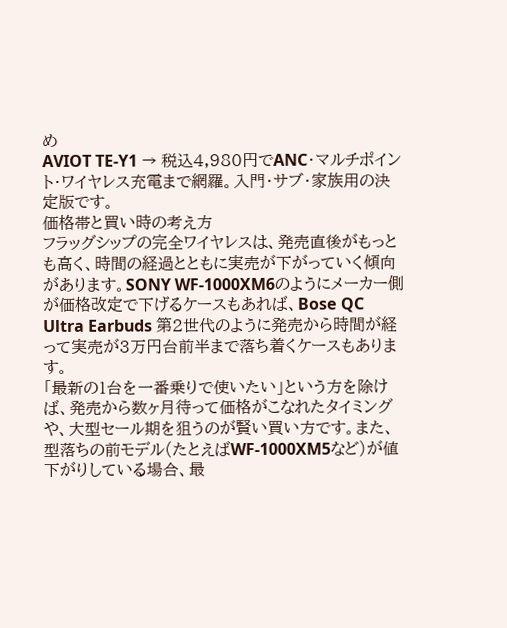め
AVIOT TE-Y1 → 税込4,980円でANC・マルチポイント・ワイヤレス充電まで網羅。入門・サブ・家族用の決定版です。
価格帯と買い時の考え方
フラッグシップの完全ワイヤレスは、発売直後がもっとも高く、時間の経過とともに実売が下がっていく傾向があります。SONY WF-1000XM6のようにメーカー側が価格改定で下げるケースもあれば、Bose QC Ultra Earbuds 第2世代のように発売から時間が経って実売が3万円台前半まで落ち着くケースもあります。
「最新の1台を一番乗りで使いたい」という方を除けば、発売から数ヶ月待って価格がこなれたタイミングや、大型セール期を狙うのが賢い買い方です。また、型落ちの前モデル(たとえばWF-1000XM5など)が値下がりしている場合、最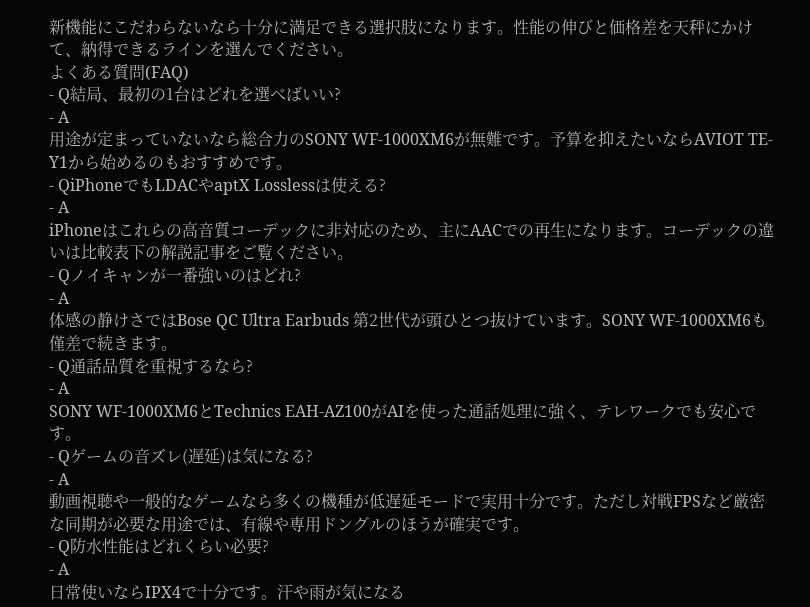新機能にこだわらないなら十分に満足できる選択肢になります。性能の伸びと価格差を天秤にかけて、納得できるラインを選んでください。
よくある質問(FAQ)
- Q結局、最初の1台はどれを選べばいい?
- A
用途が定まっていないなら総合力のSONY WF-1000XM6が無難です。予算を抑えたいならAVIOT TE-Y1から始めるのもおすすめです。
- QiPhoneでもLDACやaptX Losslessは使える?
- A
iPhoneはこれらの高音質コーデックに非対応のため、主にAACでの再生になります。コーデックの違いは比較表下の解説記事をご覧ください。
- Qノイキャンが一番強いのはどれ?
- A
体感の静けさではBose QC Ultra Earbuds 第2世代が頭ひとつ抜けています。SONY WF-1000XM6も僅差で続きます。
- Q通話品質を重視するなら?
- A
SONY WF-1000XM6とTechnics EAH-AZ100がAIを使った通話処理に強く、テレワークでも安心です。
- Qゲームの音ズレ(遅延)は気になる?
- A
動画視聴や一般的なゲームなら多くの機種が低遅延モードで実用十分です。ただし対戦FPSなど厳密な同期が必要な用途では、有線や専用ドングルのほうが確実です。
- Q防水性能はどれくらい必要?
- A
日常使いならIPX4で十分です。汗や雨が気になる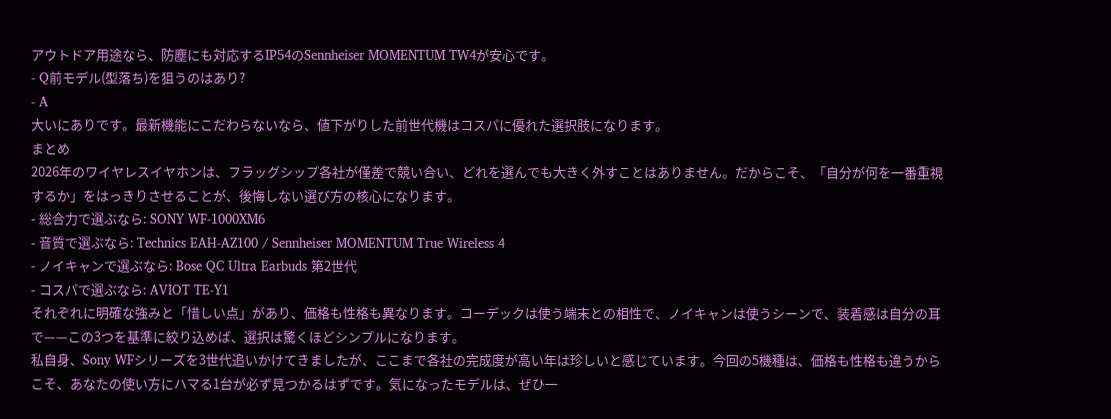アウトドア用途なら、防塵にも対応するIP54のSennheiser MOMENTUM TW4が安心です。
- Q前モデル(型落ち)を狙うのはあり?
- A
大いにありです。最新機能にこだわらないなら、値下がりした前世代機はコスパに優れた選択肢になります。
まとめ
2026年のワイヤレスイヤホンは、フラッグシップ各社が僅差で競い合い、どれを選んでも大きく外すことはありません。だからこそ、「自分が何を一番重視するか」をはっきりさせることが、後悔しない選び方の核心になります。
- 総合力で選ぶなら: SONY WF-1000XM6
- 音質で選ぶなら: Technics EAH-AZ100 / Sennheiser MOMENTUM True Wireless 4
- ノイキャンで選ぶなら: Bose QC Ultra Earbuds 第2世代
- コスパで選ぶなら: AVIOT TE-Y1
それぞれに明確な強みと「惜しい点」があり、価格も性格も異なります。コーデックは使う端末との相性で、ノイキャンは使うシーンで、装着感は自分の耳で——この3つを基準に絞り込めば、選択は驚くほどシンプルになります。
私自身、Sony WFシリーズを3世代追いかけてきましたが、ここまで各社の完成度が高い年は珍しいと感じています。今回の5機種は、価格も性格も違うからこそ、あなたの使い方にハマる1台が必ず見つかるはずです。気になったモデルは、ぜひ一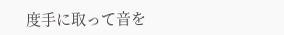度手に取って音を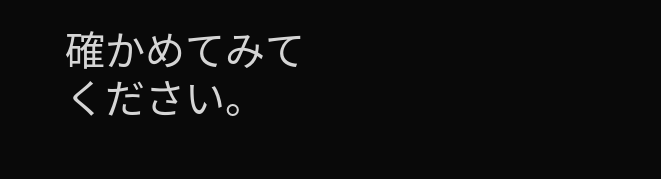確かめてみてください。